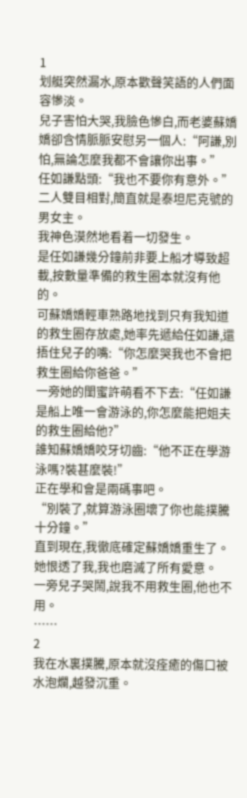1
划艇突然漏水,原本歡聲笑語的人們面容慘淡。
兒子害怕大哭,我臉色慘白,而老婆蘇嬌嬌卻含情脈脈安慰另一個人:“阿謙,別怕,無論怎麼我都不會讓你出事。”
任如謙點頭:“我也不要你有意外。”
二人雙目相對,簡直就是泰坦尼克號的男女主。
我神色漠然地看着一切發生。
是任如謙幾分鐘前非要上船才導致超載,按數量準備的救生圈本就沒有他的。
可蘇嬌嬌輕車熟路地找到只有我知道的救生圈存放處,她率先遞給任如謙,還捂住兒子的嘴:“你怎麼哭我也不會把救生圈給你爸爸。”
一旁她的閨蜜許萌看不下去:“任如謙是船上唯一會游泳的,你怎麼能把姐夫的救生圈給他?”
誰知蘇嬌嬌咬牙切齒:“他不正在學游泳嗎?裝甚麼裝!”
正在學和會是兩碼事吧。
“別裝了,就算游泳圈壞了你也能撲騰十分鐘。”
直到現在,我徹底確定蘇嬌嬌重生了。
她恨透了我,我也磨滅了所有愛意。
一旁兒子哭鬧,說我不用救生圈,他也不用。
……
2
我在水裏撲騰,原本就沒痊癒的傷口被水泡爛,越發沉重。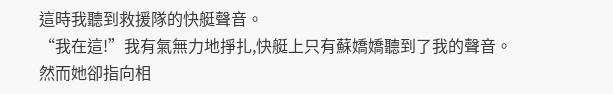這時我聽到救援隊的快艇聲音。
“我在這!”我有氣無力地掙扎,快艇上只有蘇嬌嬌聽到了我的聲音。
然而她卻指向相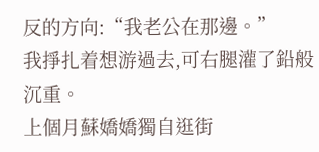反的方向:“我老公在那邊。”
我掙扎着想游過去,可右腿灌了鉛般沉重。
上個月蘇嬌嬌獨自逛街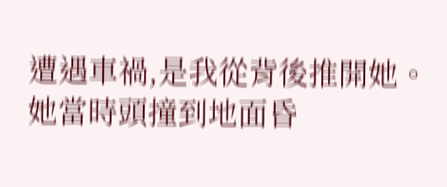遭遇車禍,是我從背後推開她。
她當時頭撞到地面昏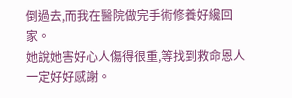倒過去,而我在醫院做完手術修養好纔回家。
她說她害好心人傷得很重,等找到救命恩人一定好好感謝。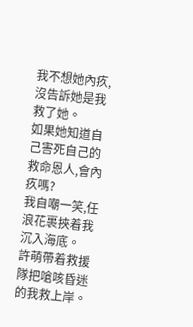我不想她內疚,沒告訴她是我救了她。
如果她知道自己害死自己的救命恩人,會內疚嗎?
我自嘲一笑,任浪花裹挾着我沉入海底。
許萌帶着救援隊把嗆咳昏迷的我救上岸。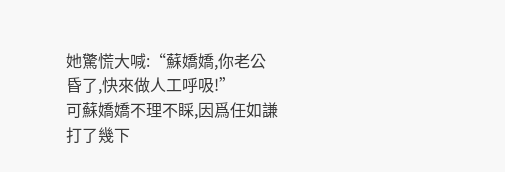她驚慌大喊:“蘇嬌嬌,你老公昏了,快來做人工呼吸!”
可蘇嬌嬌不理不睬,因爲任如謙打了幾下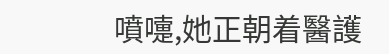噴嚏,她正朝着醫護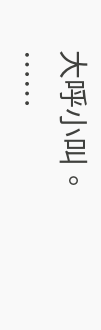大呼小叫。
……